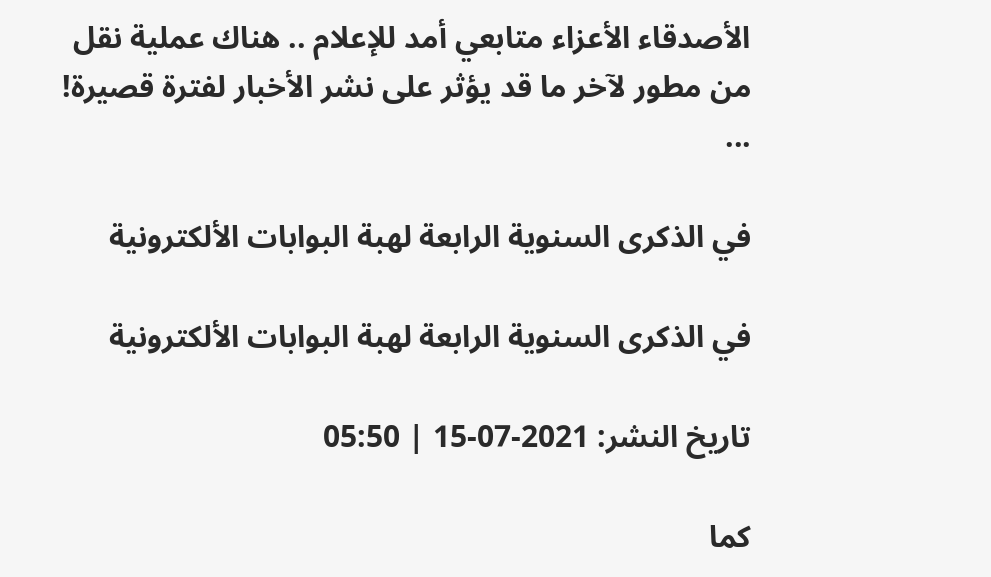الأصدقاء الأعزاء متابعي أمد للإعلام .. هناك عملية نقل من مطور لآخر ما قد يؤثر على نشر الأخبار لفترة قصيرة! ...

في الذكرى السنوية الرابعة لهبة البوابات الألكترونية

في الذكرى السنوية الرابعة لهبة البوابات الألكترونية

تاريخ النشر: 2021-07-15 | 05:50

كما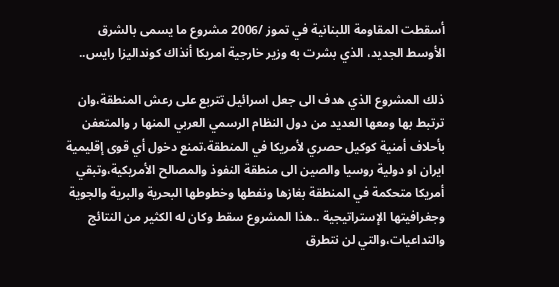أسقطت المقاومة اللبنانية في تموز /2006 مشروع ما يسمى بالشرق الأوسط الجديد، الذي بشرت به وزير خارجية امريكا أنذاك كونداليزا رايس..

ذلك المشروع الذي هدف الى جعل اسرائيل تتربع على رعش المنطقة،وان ترتبط بها ومعها العديد من دول النظام الرسمي العربي المنها ر والمتعفن بأحلاف أمنية كوكيل حصري لأمريكا في المنطقة،تمنع دخول أي قوى إقليمية ايران او دولية روسيا والصين الى منطقة النفوذ والمصالح الأمريكية،وتبقي أمريكا متحكمة في المنطقة بغازها ونفطها وخطوطها البحرية والبرية والجوية وجغرافيتها الإستراتيجية ..هذا المشروع سقط وكان له الكثير من النتائج والتداعيات،والتي لن نتطرق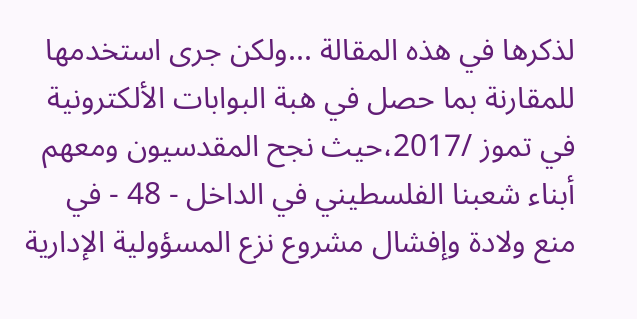لذكرها في هذه المقالة ...ولكن جرى استخدمها للمقارنة بما حصل في هبة البوابات الألكترونية في تموز /2017،حيث نجح المقدسيون ومعهم أبناء شعبنا الفلسطيني في الداخل - 48 - في منع ولادة وإفشال مشروع نزع المسؤولية الإدارية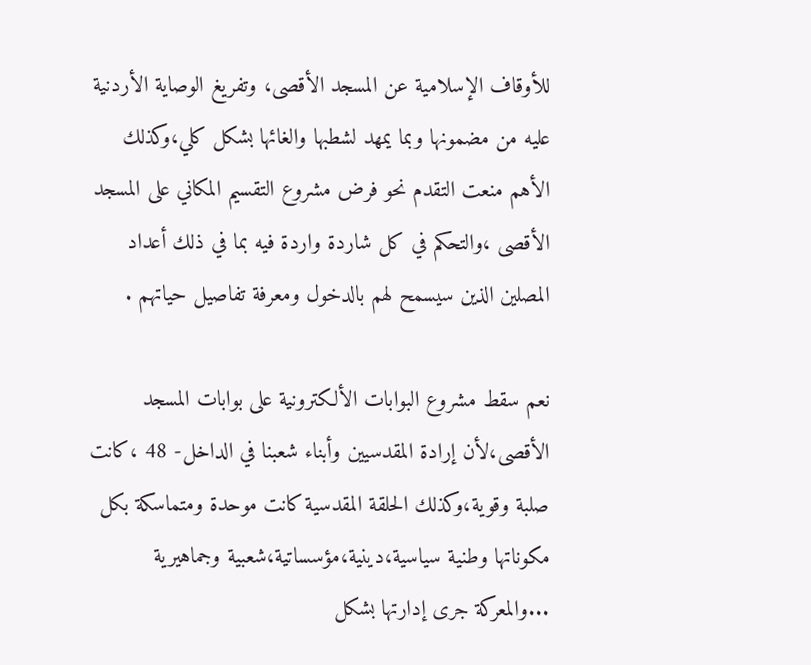للأوقاف الإسلامية عن المسجد الأقصى، وتفريغ الوصاية الأردنية عليه من مضمونها وبما يمهد لشطبها والغائها بشكل كلي،وكذلك الأهم منعت التقدم نحو فرض مشروع التقسيم المكاني على المسجد الأقصى ،والتحكم في كل شاردة واردة فيه بما في ذلك أعداد المصلين الذين سيسمح لهم بالدخول ومعرفة تفاصيل حياتهم .

نعم سقط مشروع البوابات الألكترونية على بوابات المسجد الأقصى،لأن إرادة المقدسيين وأبناء شعبنا في الداخل- 48 ،كانت صلبة وقوية،وكذلك الحلقة المقدسية كانت موحدة ومتماسكة بكل مكوناتها وطنية سياسية،دينية،مؤسساتية،شعبية وجماهيرية ...والمعركة جرى إدارتها بشكل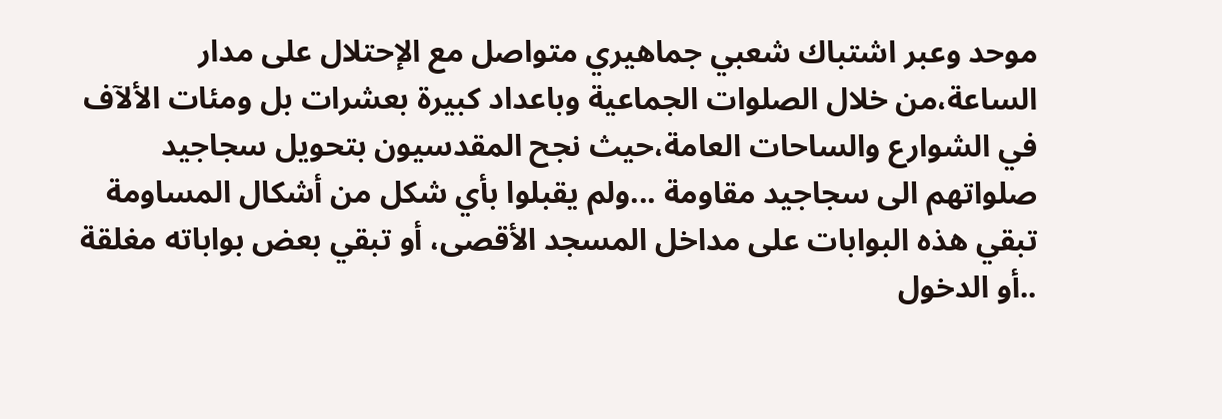موحد وعبر اشتباك شعبي جماهيري متواصل مع الإحتلال على مدار الساعة،من خلال الصلوات الجماعية وباعداد كبيرة بعشرات بل ومئات الألآف في الشوارع والساحات العامة،حيث نجح المقدسيون بتحويل سجاجيد صلواتهم الى سجاجيد مقاومة ...ولم يقبلوا بأي شكل من أشكال المساومة تبقي هذه البوابات على مداخل المسجد الأقصى، أو تبقي بعض بواباته مغلقة ..أو الدخول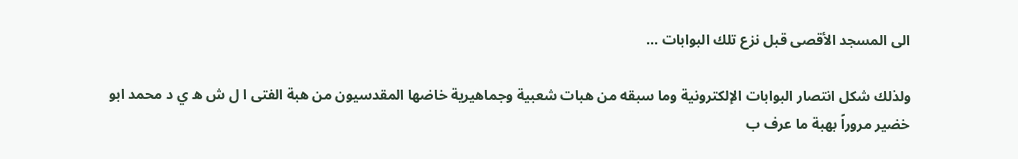الى المسجد الأقصى قبل نزع تلك البوابات ...

ولذلك شكل انتصار البوابات الإلكترونية وما سبقه من هبات شعبية وجماهيرية خاضها المقدسيون من هبة الفتى ا ل ش ه ي د محمد ابو خضير مروراً بهبة ما عرف ب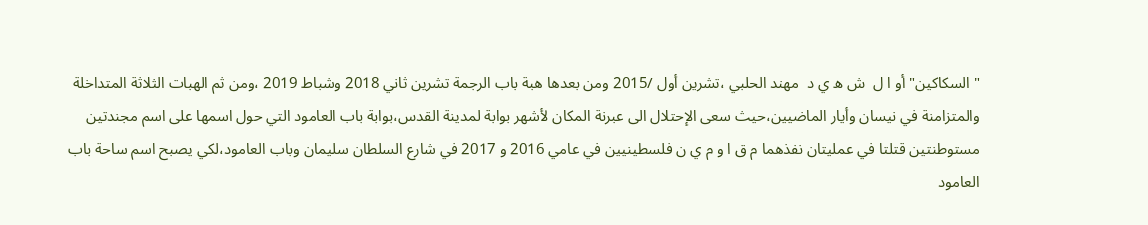" السكاكين" أو ا ل  ش ه ي د  مهند الحلبي ،تشرين أول /2015 ومن بعدها هبة باب الرجمة تشرين ثاني 2018 وشباط 2019 ،ومن ثم الهبات الثلاثة المتداخلة والمتزامنة في نيسان وأيار الماضيين،حيث سعى الإحتلال الى عبرنة المكان لأشهر بوابة لمدينة القدس،بوابة باب العامود التي حول اسمها على اسم مجندتين مستوطنتين قتلتا في عمليتان نفذهما م ق ا و م ي ن فلسطينيين في عامي 2016 و 2017 في شارع السلطان سليمان وباب العامود،لكي يصبح اسم ساحة باب العامود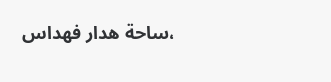،ساحة هدار فهداس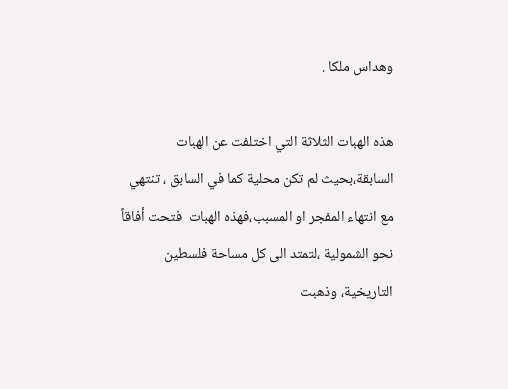وهداس ملكا .

هذه الهبات الثلاثة التي اختلفت عن الهبات السابقة،بحيث لم تكن محلية كما في السابق ، تنتهي مع انتهاء المفجر او المسبب،فهذه الهبات  فتحت أفاقاً نحو الشمولية ،لتمتد الى كل مساحة فلسطين التاريخية، وذهبت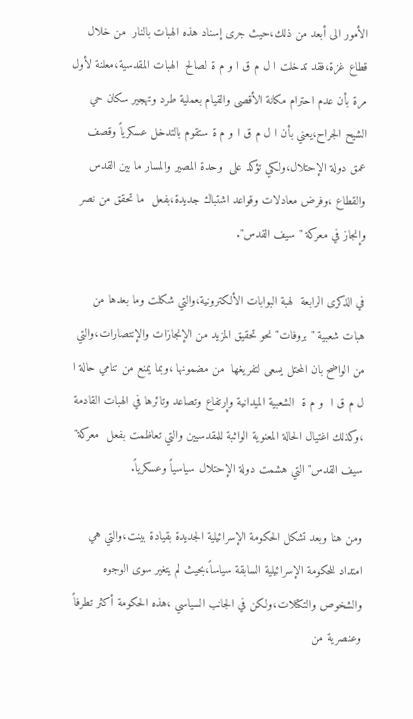الأمور الى أبعد من ذلك،حيث جرى إسناد هذه الهبات بالنار  من خلال قطاع غزة،فقد تدخلت ا ل م ق ا و م ة لصالح  الهبات المقدسية،معلنة لأول مرة بأن عدم احترام مكانة الأقصى والقيام بعملية طرد وتهجير سكان حي الشيح الجراح،يعني بأن ا ل م ق ا و م ة ستقوم بالتدخل عسكرياً وقصف عمق دولة الإحتلال،ولكي تؤكد على  وحدة المصير والمسار ما بين القدس والقطاع ،وفرض معادلات وقواعد اشتباك جديدة،بفعل  ما تحقق من نصر وإنجاز في معركة " سيف القدس".

في الذكرى الرابعة  لهبة البوابات الألكترونية،والتي شكلت وما بعدها من هبات شعبية "بروفات" نحو تحقيق المزيد من الإنجازات والإنتصارات،والتي من الواضح بان المحتل يسعى لتفريغها  من مضمونها ،وبما يمنع من تنامي حالة ا ل م ق ا  و م ة  الشعبية الميدانية وإرتفاع وتصاعد وتائرها في الهبات القادمة ،وكذلك اغتيال الحالة المعنوية الواثبة للمقدسيين والتي تعاظمت بفعل  معركة" سيف القدس" التي هشمت دولة الإحتلال سياسياً وعسكرياً.

ومن هنا وبعد تشكل الحكومة الإسرائيلية الجديدة بقيادة بينت،والتي هي امتداد للحكومة الإسرائيلية السابقة سياساً،بحيث لم يتغير سوى الوجوه والشخوص والتكتلات،ولكن في الجانب السياسي ،هذه الحكومة أكثر تطرفاً وعنصرية من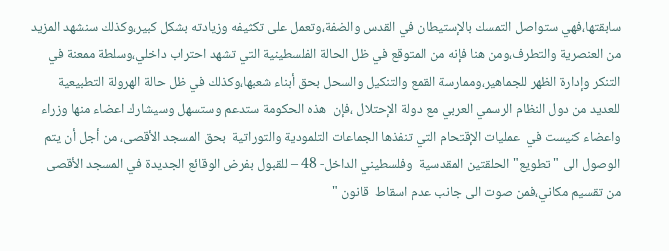سابقتها،فهي ستواصل التمسك بالإستيطان في القدس والضفة،وتعمل على تكثيفه وزيادته بشكل كبير،وكذلك سنشهد المزيد من العنصرية والتطرف،ومن هنا فإنه من المتوقع في ظل الحالة الفلسطينية التي تشهد احتراب داخلي،وسلطة ممعنة في التنكر وإدارة الظهر للجماهير،وممارسة القمع والتنكيل والسحل بحق أبناء شعبها،وكذلك في ظل حالة الهرولة التطبيعية للعديد من دول النظام الرسمي العربي مع دولة الإحتلال ،فإن  هذه الحكومة ستدعم وستسهل وسيشارك اعضاء منها وزراء واعضاء كنيست في  عمليات الإقتحام التي تنفذها الجماعات التلمودية والتوراتية  بحق المسجد الأقصى، من أجل أن يتم الوصول الى " تطويع" الحلقتين المقدسية  وفلسطيني الداخل- 48 – للقبول بفرض الوقائع الجديدة في المسجد الأقصى  من تقسيم مكاني،فمن صوت الى جانب عدم اسقاط  قانون "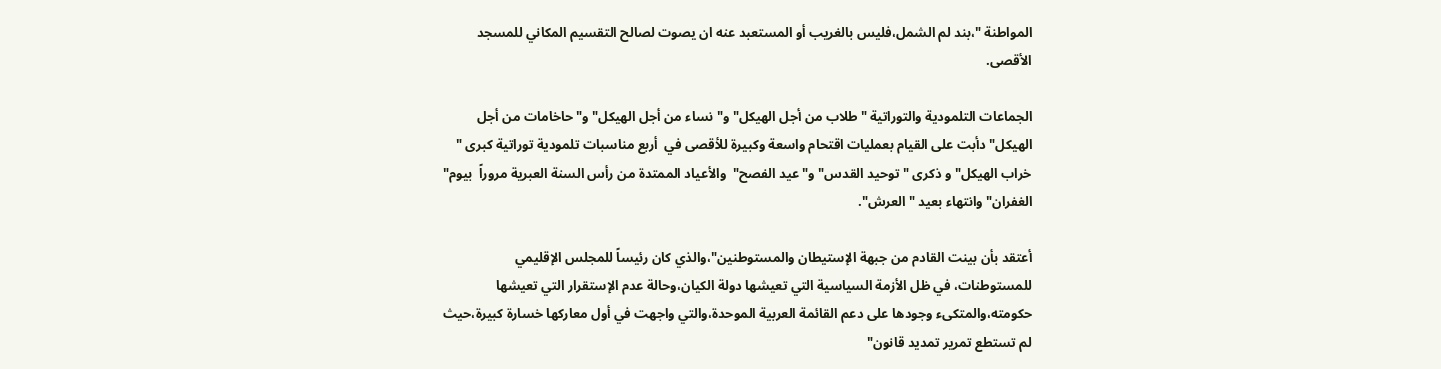المواطنة "،بند لم الشمل،فليس بالغريب أو المستعبد عنه ان يصوت لصالح التقسيم المكاني للمسجد الأقصى.

الجماعات التلمودية والتوراتية "طلاب من أجل الهيكل" و"نساء من أجل الهيكل" و"حاخامات من أجل الهيكل" دأبت على القيام بعمليات اقتحام واسعة وكبيرة للأقصى في  أربع مناسبات تلمودية توراتية كبرى " خراب الهيكل" و ذكرى " توحيد القدس" و" عيد الفصح"  والأعياد الممتدة من رأس السنة العبرية مروراً  بيوم" الغفران" وانتهاء بعيد " العرش".

أعتقد بأن بينت القادم من جبهة الإستيطان والمستوطنين"،والذي كان رئيساً للمجلس الإقليمي للمستوطنات، في ظل الأزمة السياسية التي تعيشها دولة الكيان،وحالة عدم الإستقرار التي تعيشها حكومته،والمتكىء وجودها على دعم القائمة العربية الموحدة،والتي واجهت في أول معاركها خسارة كبيرة،حيث لم تستطع تمرير تمديد قانون"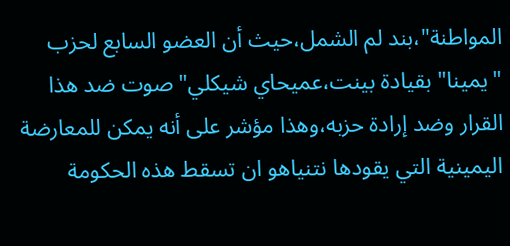المواطنة"،بند لم الشمل،حيث أن العضو السابع لحزب "يمينا" بقيادة بينت،عميحاي شيكلي" صوت ضد هذا القرار وضد إرادة حزبه،وهذا مؤشر على أنه يمكن للمعارضة اليمينية التي يقودها نتنياهو ان تسقط هذه الحكومة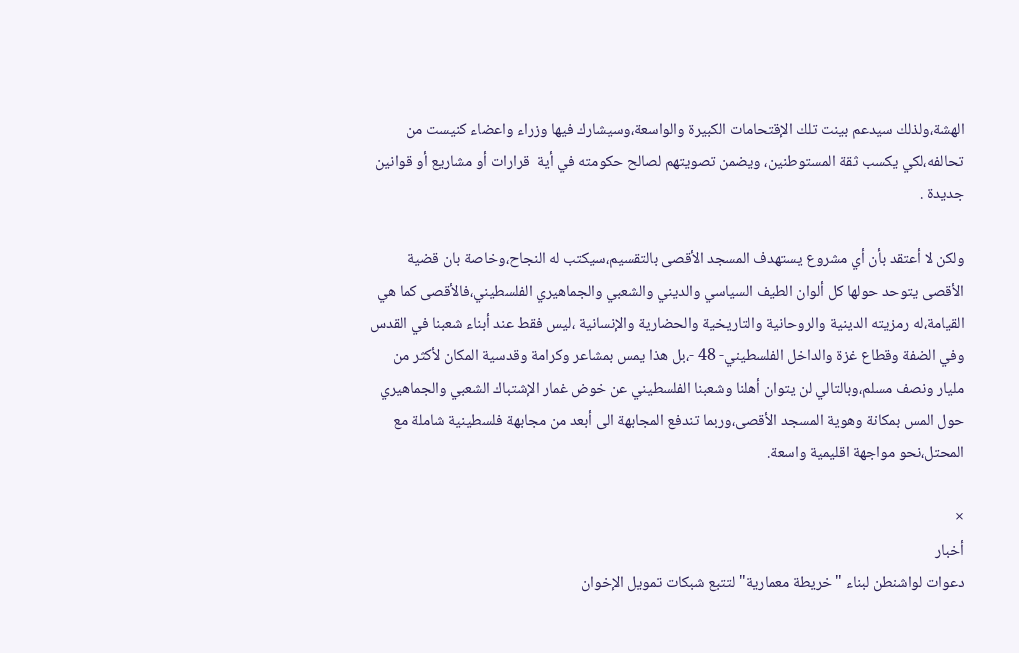الهشة،ولذلك سيدعم بينت تلك الإقتحامات الكبيرة والواسعة،وسيشارك فيها وزراء واعضاء كنيست من تحالفه،لكي يكسب ثقة المستوطنين، ويضمن تصويتهم لصالح حكومته في أية  قرارات أو مشاريع أو قوانين جديدة .

ولكن لا أعتقد بأن أي مشروع يستهدف المسجد الأقصى بالتقسيم،سيكتب له النجاح،وخاصة بان قضية الأقصى يتوحد حولها كل ألوان الطيف السياسي والديني والشعبي والجماهيري الفلسطيني،فالأقصى كما هي القيامة،له رمزيته الدينية والروحانية والتاريخية والحضارية والإنسانية ،ليس فقط عند أبناء شعبنا في القدس وفي الضفة وقطاع غزة والداخل الفلسطيني- 48 -،بل هذا يمس بمشاعر وكرامة وقدسية المكان لأكثر من مليار ونصف مسلم،وبالتالي لن يتوان أهلنا وشعبنا الفلسطيني عن خوض غمار الإشتباك الشعبي والجماهيري  حول المس بمكانة وهوية المسجد الأقصى،وربما تندفع المجابهة الى أبعد من مجابهة فلسطينية شاملة مع المحتل،نحو مواجهة اقليمية واسعة.

×
أخبار
دعوات لواشنطن لبناء "خريطة معمارية" لتتبع شبكات تمويل الإخوان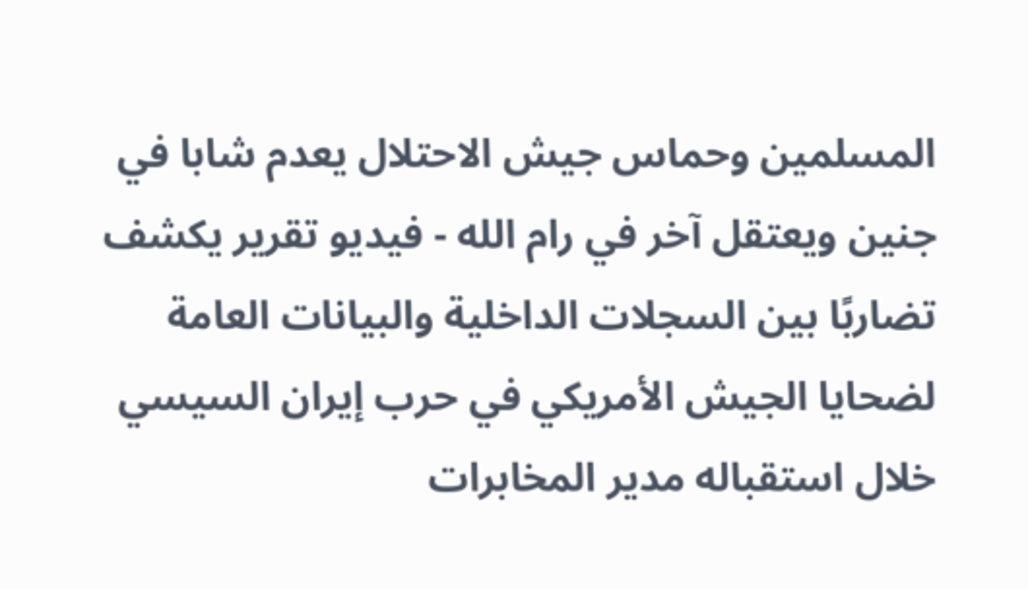المسلمين وحماس جيش الاحتلال يعدم شابا في جنين ويعتقل آخر في رام الله - فيديو تقرير يكشف تضاربًا بين السجلات الداخلية والبيانات العامة لضحايا الجيش الأمريكي في حرب إيران السيسي خلال استقباله مدير المخابرات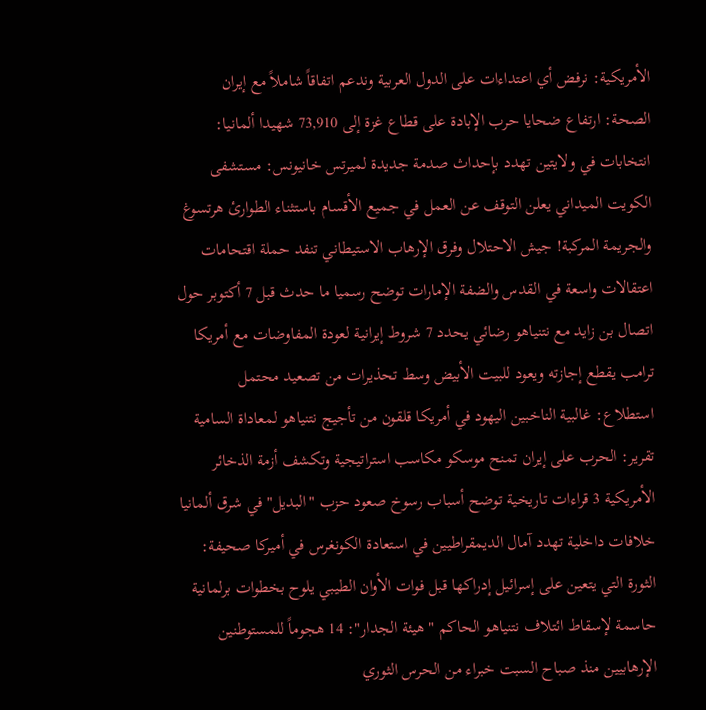الأمريكية: نرفض أي اعتداءات على الدول العربية وندعم اتفاقاً شاملاً مع إيران الصحة: ارتفاع ضحايا حرب الإبادة على قطاع غزة إلى 73,910 شهيدا ألمانيا: انتخابات في ولايتين تهدد بإحداث صدمة جديدة لميرتس خانيونس: مستشفى الكويت الميداني يعلن التوقف عن العمل في جميع الأقسام باستثناء الطوارئ هرتسوغ والجريمة المركبة! جيش الاحتلال وفرق الإرهاب الاستيطاني تنفد حملة اقتحامات اعتقالات واسعة في القدس والضفة الإمارات توضح رسميا ما حدث قبل 7 أكتوبر حول اتصال بن زايد مع نتنياهو رضائي يحدد 7 شروط إيرانية لعودة المفاوضات مع أمريكا ترامب يقطع إجازته ويعود للبيت الأبيض وسط تحذيرات من تصعيد محتمل استطلاع: غالبية الناخبين اليهود في أمريكا قلقون من تأجيج نتنياهو لمعاداة السامية تقرير: الحرب على إيران تمنح موسكو مكاسب استراتيجية وتكشف أزمة الذخائر الأمريكية 3 قراءات تاريخية توضح أسباب رسوخ صعود حزب "البديل" في شرق ألمانيا خلافات داخلية تهدد آمال الديمقراطيين في استعادة الكونغرس في أميركا صحيفة: الثورة التي يتعين على إسرائيل إدراكها قبل فوات الأوان الطيبي يلوح بخطوات برلمانية حاسمة لإسقاط ائتلاف نتنياهو الحاكم "هيئة الجدار": 14 هجوماً للمستوطنين الإرهابيين منذ صباح السبت خبراء من الحرس الثوري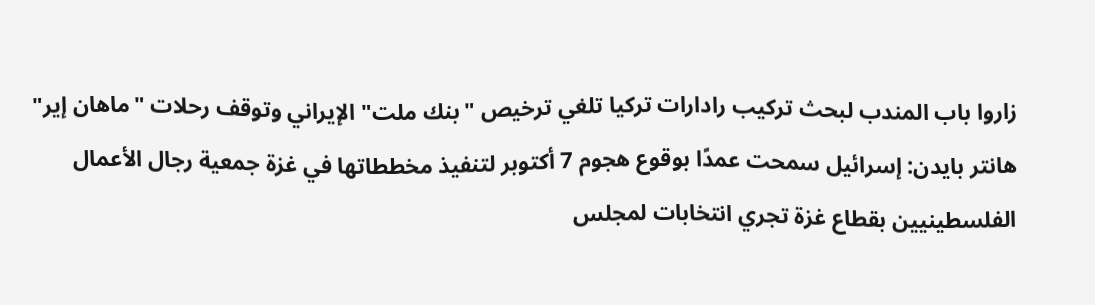زاروا باب المندب لبحث تركيب رادارات تركيا تلغي ترخيص "بنك ملت" الإيراني وتوقف رحلات "ماهان إير" هانتر بايدن: إسرائيل سمحت عمدًا بوقوع هجوم 7 أكتوبر لتنفيذ مخططاتها في غزة جمعية رجال الأعمال الفلسطينيين بقطاع غزة تجري انتخابات لمجلس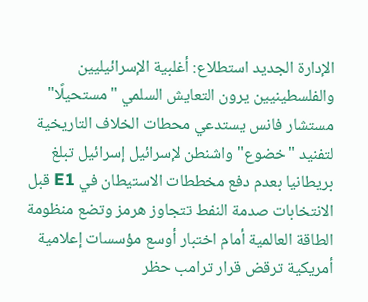الإدارة الجديد استطلاع: أغلبية الإسرائيليين والفلسطينيين يرون التعايش السلمي "مستحيلًا" مستشار فانس يستدعي محطات الخلاف التاريخية لتفنيد "خضوع" واشنطن لإسرائيل إسرائيل تبلغ بريطانيا بعدم دفع مخططات الاستيطان في E1 قبل الانتخابات صدمة النفط تتجاوز هرمز وتضع منظومة الطاقة العالمية أمام اختبار أوسع مؤسسات إعلامية أمريكية ترقض قرار ترامب حظر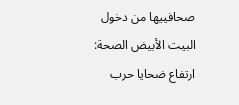صحافييها من دخول البيت الأبيض الصحة: ارتفاع ضحايا حرب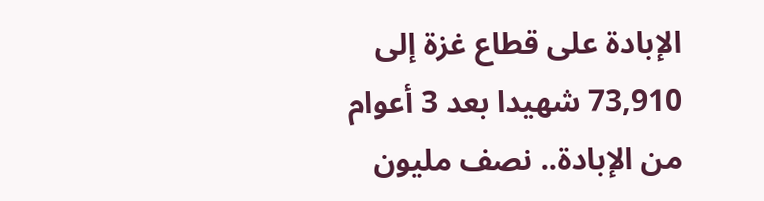الإبادة على قطاع غزة إلى 73,910 شهيدا بعد 3 أعوام من الإبادة.. نصف مليون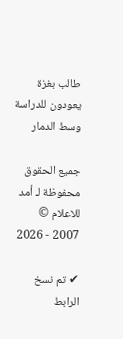طالب بغزة يعودون للدراسة وسط الدمار

جميع الحقوق محفوظة لـ أمد للاعلام © 2007 - 2026

✔ تم نسخ الرابط